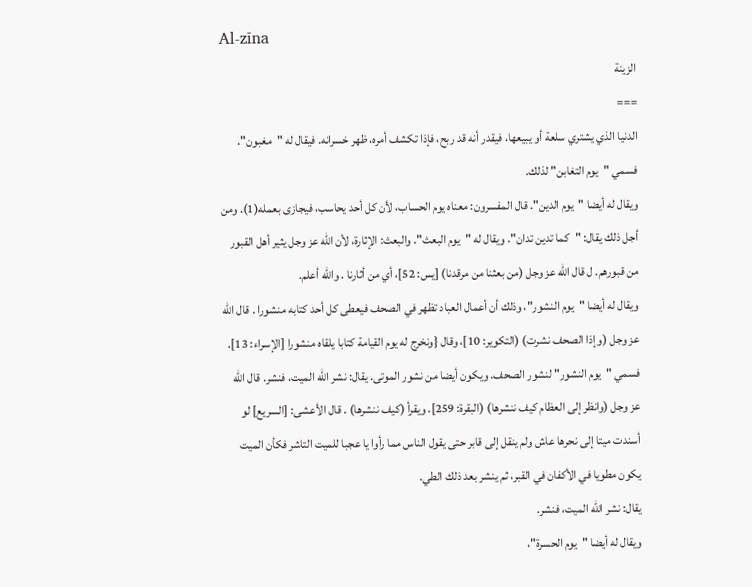Al-zīna
الزينة
===
الدنيا الذي يشتري سلعة أو يبيعها، فيقدر أنه قد ربح، فإذا تكشف أمره، ظهر خسرانه. فيقال له "مغبون". فسمي "يوم التغابن" لذلك.
ويقال له أيضا "يوم الدين". قال المفسرون: معناه يوم الحساب، لأن كل أحد يحاسب، فيجازى بعمله(1). ومن أجل ذلك يقال: "كما تدين تدان". ويقال له "يوم البعث". والبعث: الإثارة، لأن الله عز وجل يثير أهل القبور من قبورهم. ل قال الله عز وجل (من بعثنا من مرقدنا) [يس: 52]، أي من أثارنا . والله أعلم.
ويقال له أيضا "يوم النشور"، وذلك أن أعمال العباد تظهر في الصحف فيعطى كل أحد كتابه منشورا . قال الله عز وجل (وإذا الصحف نشرت) (التكوير: 10]، وقال {ونخرج له يوم القيامة كتابا يلقاه منشورا [الإسراء: 13]. فسمي "يوم النشور" لنشور الصحف. ويكون أيضا من نشور الموتى. يقال: نشر الله الميت، فنشر. قال الله عز وجل (وانظر إلى العظام كيف ننشرها) (البقرة: 259]. ويقرأ (كيف ننشرها) . قال الأعشى: [السريع] لو أسندت ميتا إلى نحرها عاش ولم ينقل إلى قابر حتى يقول الناس مما رأوا يا عجبا للميت التاشر فكأن الميت يكون مطويا في الأكفان في القبر، ثم ينشر بعد ذلك الطي.
يقال: نشر الله الميت، فنشر.
ويقال له أيضا "يوم الحسرة"،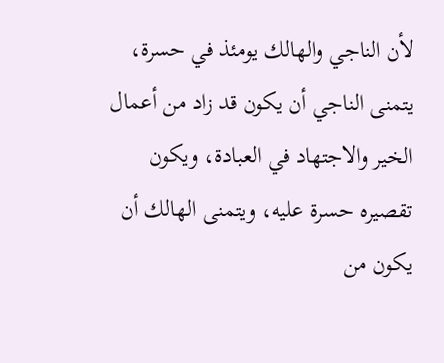لأن الناجي والهالك يومئذ في حسرة، يتمنى الناجي أن يكون قد زاد من أعمال الخير والاجتهاد في العبادة، ويكون تقصيره حسرة عليه، ويتمنى الهالك أن يكون من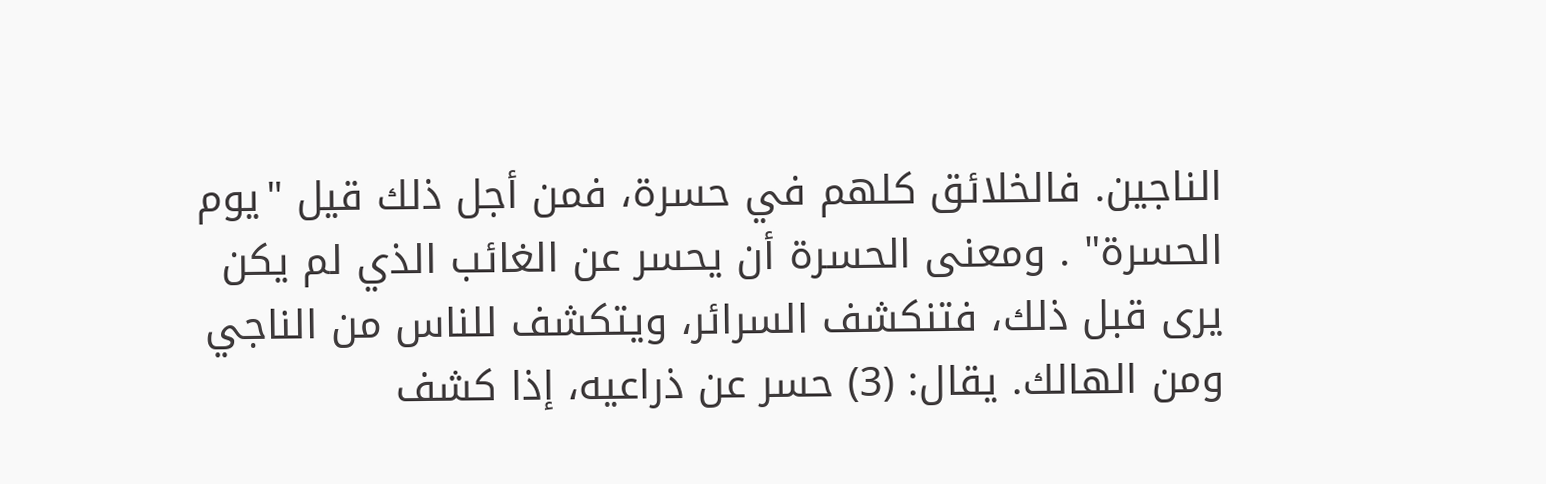الناجين. فالخلائق كلهم في حسرة، فمن أجل ذلك قيل "يوم الحسرة" . ومعنى الحسرة أن يحسر عن الغائب الذي لم يكن يرى قبل ذلك، فتنكشف السرائر، ويتكشف للناس من الناجي ومن الهالك. يقال: (3) حسر عن ذراعيه، إذا كشف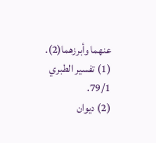عنهما وأبرزهما(2).
(1) تفسير الطبري 79/1.
(2) ديوان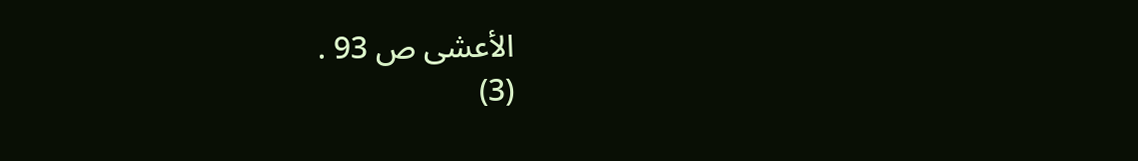الأعشى ص 93 .
(3)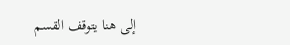إلى هنا يتوقف القسم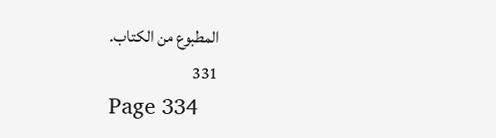المطبوع من الكتاب.
331
Page 334